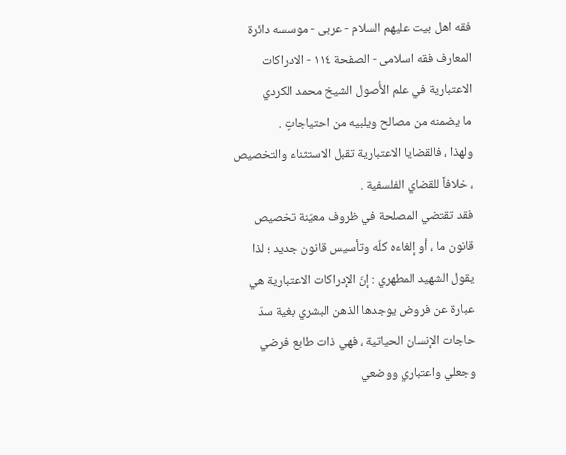فقه اهل بیت علیهم السلام - عربی - موسسه دائرة المعارف فقه اسلامی - الصفحة ١١٤ - الادراكات الاعتبارية في علم الأُصول الشيخ محمد الكردي
ما يضمنه من مصالح ويلبيه من احتياجاتٍ .
ولهذا ، فالقضايا الاعتبارية تقبل الاستثناء والتخصيص ، خلافاً للقضاي الفلسفية .
فقد تقتضي المصلحة في ظروف معيّنة تخصيص قانون ما ، أو إلغاءه كلّه وتأسيس قانون جديد ؛ لذا يقول الشهيد المطهري : إنّ الإدراكات الاعتبارية هي عبارة عن فروض يوجدها الذهن البشري بغية سدّ حاجات الإنسان الحياتية ، فهي ذات طابع فرضي وجعلي واعتباري ووضعي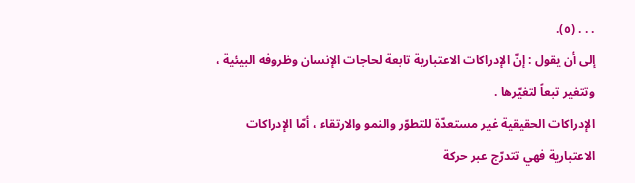. . . (٥).
إلى أن يقول : إنّ الإدراكات الاعتبارية تابعة لحاجات الإنسان وظروفه البيئية ، وتتغير تبعاً لتغيّرها .
الإدراكات الحقيقية غير مستعدّة للتطوّر والنمو والارتقاء ، أمّا الإدراكات الاعتبارية فهي تتدرّج عبر حركة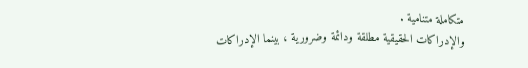متكاملة متنامية .
والإدراكات الحقيقية مطلقة ودائمة وضرورية ، بينما الإدراكات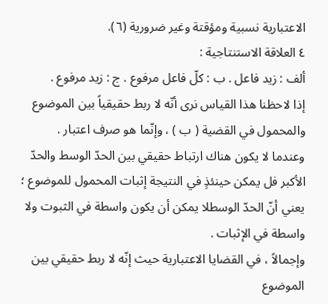الاعتبارية نسبية ومؤقتة وغير ضرورية (٦).
٤ العلاقة الاستنتاجية :
ألف : زيد فاعل . ب : كلّ فاعل مرفوع . ج : زيد مرفوع .
إذا لاحظنا هذا القياس نرى أنّه لا ربط حقيقياً بين الموضوع والمحمول في القضية ( ب ) ، وإنّما هو صرف اعتبار .
وعندما لا يكون هناك ارتباط حقيقي بين الحدّ الوسط والحدّ الأكبر فل يمكن حينئذٍ في النتيجة إثبات المحمول للموضوع ؛ يعني أنّ الحدّ الوسطلا يمكن أن يكون واسطة في الثبوت ولا واسطة في الإثبات .
وإجمالاً ، في القضايا الاعتبارية حيث إنّه لا ربط حقيقي بين الموضوع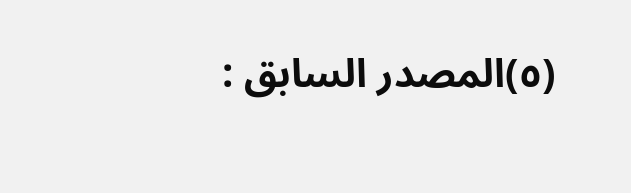(٥)المصدر السابق :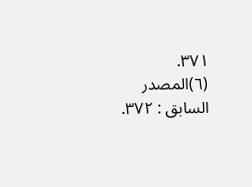٣٧١.
(٦)المصدر السابق : ٣٧٢.